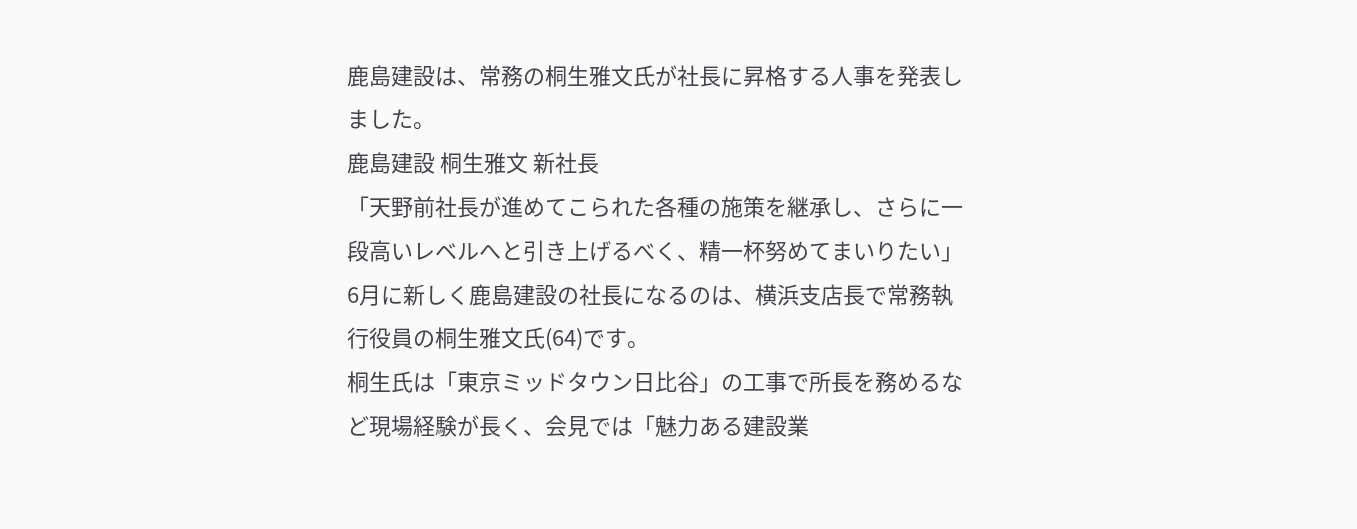鹿島建設は、常務の桐生雅文氏が社長に昇格する人事を発表しました。
鹿島建設 桐生雅文 新社長
「天野前社長が進めてこられた各種の施策を継承し、さらに一段高いレベルへと引き上げるべく、精一杯努めてまいりたい」
6月に新しく鹿島建設の社長になるのは、横浜支店長で常務執行役員の桐生雅文氏(64)です。
桐生氏は「東京ミッドタウン日比谷」の工事で所長を務めるなど現場経験が長く、会見では「魅力ある建設業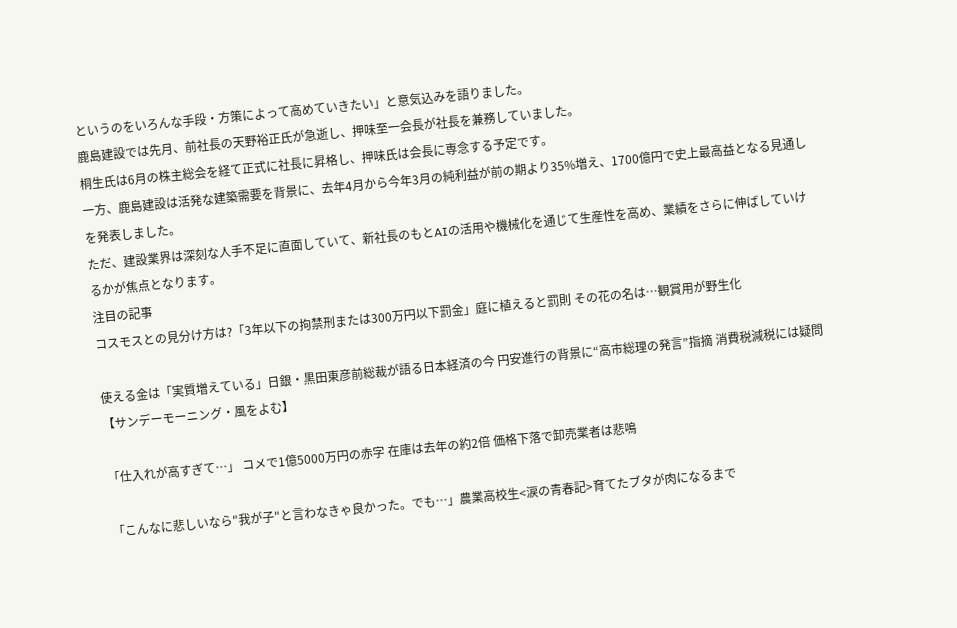というのをいろんな手段・方策によって高めていきたい」と意気込みを語りました。
鹿島建設では先月、前社長の天野裕正氏が急逝し、押味至一会長が社長を兼務していました。
桐生氏は6月の株主総会を経て正式に社長に昇格し、押味氏は会長に専念する予定です。
一方、鹿島建設は活発な建築需要を背景に、去年4月から今年3月の純利益が前の期より35%増え、1700億円で史上最高益となる見通しを発表しました。
ただ、建設業界は深刻な人手不足に直面していて、新社長のもとAIの活用や機械化を通じて生産性を高め、業績をさらに伸ばしていけるかが焦点となります。
注目の記事
コスモスとの見分け方は?「3年以下の拘禁刑または300万円以下罰金」庭に植えると罰則 その花の名は…観賞用が野生化

使える金は「実質増えている」日銀・黒田東彦前総裁が語る日本経済の今 円安進行の背景に“高市総理の発言”指摘 消費税減税には疑問【サンデーモーニング・風をよむ】

「仕入れが高すぎて…」 コメで1億5000万円の赤字 在庫は去年の約2倍 価格下落で卸売業者は悲鳴

「こんなに悲しいなら"我が子"と言わなきゃ良かった。でも…」農業高校生<涙の青春記>育てたブタが肉になるまで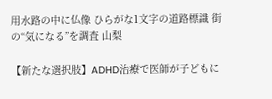用水路の中に仏像 ひらがな1文字の道路標識 街の“気になる”を調査 山梨

【新たな選択肢】ADHD治療で医師が子どもに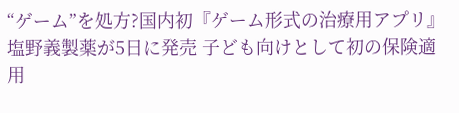“ゲーム”を処方?国内初『ゲーム形式の治療用アプリ』塩野義製薬が5日に発売 子ども向けとして初の保険適用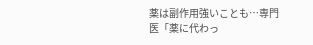薬は副作用強いことも…専門医「薬に代わっ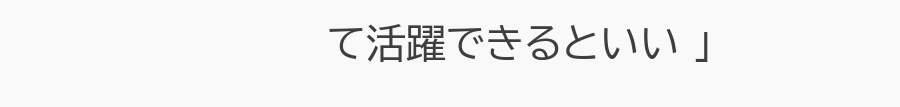て活躍できるといい 」